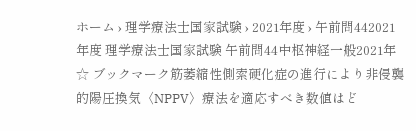ホーム › 理学療法士国家試験 › 2021年度 › 午前問442021年度 理学療法士国家試験 午前問44中枢神経一般2021年☆ ブックマーク筋萎縮性側索硬化症の進行により非侵襲的陽圧換気〈NPPV〉療法を適応すべき数値はど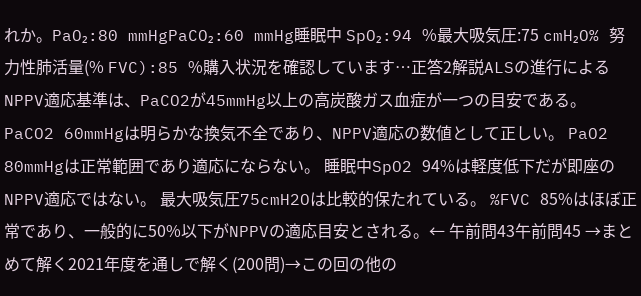れか。PaO₂:80 mmHgPaCO₂:60 mmHg睡眠中 SpO₂:94 %最大吸気圧:75 cmH₂O% 努力性肺活量(% FVC):85 %購入状況を確認しています…正答2解説ALSの進行によるNPPV適応基準は、PaCO2が45mmHg以上の高炭酸ガス血症が一つの目安である。 PaCO2 60mmHgは明らかな換気不全であり、NPPV適応の数値として正しい。 PaO2 80mmHgは正常範囲であり適応にならない。 睡眠中SpO2 94%は軽度低下だが即座のNPPV適応ではない。 最大吸気圧75cmH2Oは比較的保たれている。 %FVC 85%はほぼ正常であり、一般的に50%以下がNPPVの適応目安とされる。← 午前問43午前問45 →まとめて解く2021年度を通しで解く(200問)→この回の他の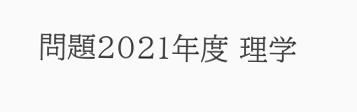問題2021年度 理学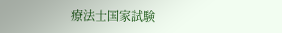療法士国家試験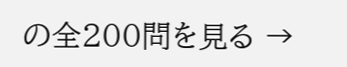の全200問を見る →